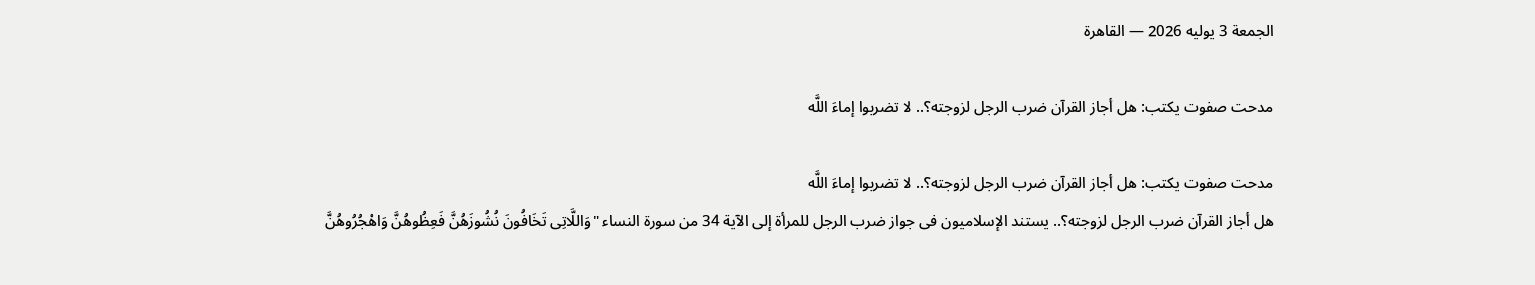الجمعة 3 يوليه 2026 — القاهرة

مدحت صفوت يكتب: هل أجاز القرآن ضرب الرجل لزوجته؟.. لا تضربوا إماءَ اللَّه

مدحت صفوت يكتب: هل أجاز القرآن ضرب الرجل لزوجته؟.. لا تضربوا إماءَ اللَّه
هل أجاز القرآن ضرب الرجل لزوجته؟.. يستند الإسلاميون فى جواز ضرب الرجل للمرأة إلى الآية 34 من سورة النساء "وَاللَّاتِى تَخَافُونَ نُشُوزَهُنَّ فَعِظُوهُنَّ وَاهْجُرُوهُنَّ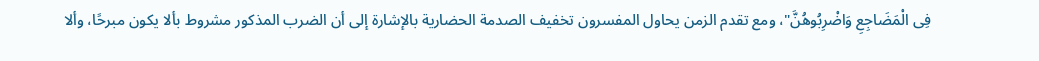فِى الْمَضَاجِعِ وَاضْرِبُوهُنَّ"، ومع تقدم الزمن يحاول المفسرون تخفيف الصدمة الحضارية بالإشارة إلى أن الضرب المذكور مشروط بألا يكون مبرحًا، وألا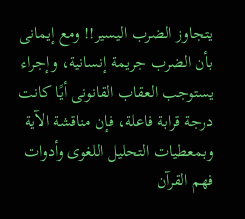يتجاوز الضرب اليسير!! ومع إيمانى بأن الضرب جريمة إنسانية، وإجراء يستوجب العقاب القانونى أيًا كانت درجة قرابة فاعلة، فإن مناقشة الآية وبمعطيات التحليل اللغوى وأدوات فهم القرآن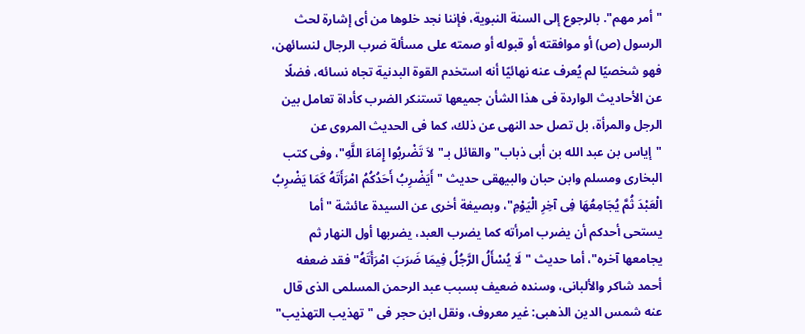"أمر مهم". بالرجوع إلى السنة النبوية، فإننا نجد خلوها من أى إشارة لحث الرسول (ص) أو موافقته أو قبوله أو صمته على مسألة ضرب الرجال لنسائهن، فهو شخصيًا لم يُعرف عنه نهائيًا أنه استخدم القوة البدنية تجاه نسائه، فضلًا عن الأحاديث الواردة فى هذا الشأن جميعها تستنكر الضرب كأداة تعامل بين الرجل والمرأة، بل تصل حد النهى عن ذلك، كما فى الحديث المروى عن "إياس بن عبد الله بن أبى ذباب" والقائل بـ"لاَ تَضْربُوا إِمَاءَ اللَّهِ"، وفى كتب البخارى ومسلم وابن حبان والبيهقى حديث "أَيَضْرِبُ أَحَدُكُمُ امْرَأَتَهُ كَمَا يَضْرِبُ الْعَبْدَ ثُمَّ يُجَامِعُهَا فِى آخِرِ الْيَوْمِ"، وبصيغة أخرى عن السيدة عائشة "أما يستحى أحدكم أن يضرب امرأته كما يضرب العبد، يضربها أول النهار ثم يجامعها آخره"، أما حديث "لَا يُسْأَلُ الرَّجُلُ فِيمَا ضَرَبَ امْرَأَتَهُ" فقد ضعفه أحمد شاكر والألبانى، وسنده ضعيف بسبب عبد الرحمن المسلمى الذى قال عنه شمس الدين الذهبى: غير معروف، ونقل ابن حجر فى "تهذيب التهذيب"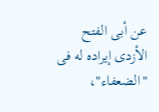عن أبى الفتح الأزدى إيراده له فى "الضعفاء"،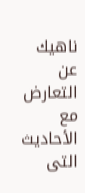ناهيك عن التعارض مع الأحاديث التى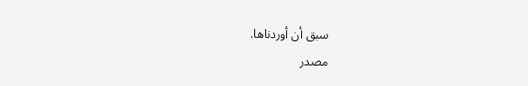سبق أن أوردناها.
مصدر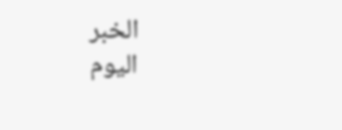الخبر
اليوم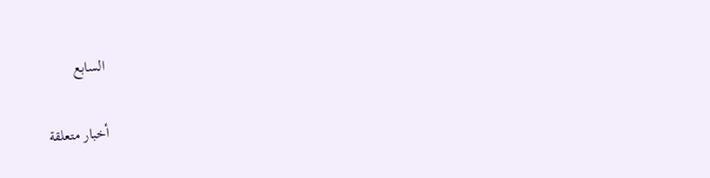السابع

أخبار متعلقة